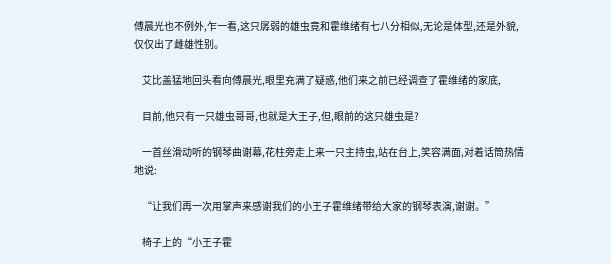傅晨光也不例外,乍一看,这只孱弱的雄虫竟和霍维绪有七八分相似,无论是体型,还是外貌,仅仅出了雌雄性别。

    艾比盖猛地回头看向傅晨光,眼里充满了疑惑,他们来之前已经调查了霍维绪的家底,

    目前,他只有一只雄虫哥哥,也就是大王子,但,眼前的这只雄虫是?

    一首丝滑动听的钢琴曲谢幕,花柱旁走上来一只主持虫,站在台上,笑容满面,对着话筒热情地说:

    “让我们再一次用掌声来感谢我们的小王子霍维绪带给大家的钢琴表演,谢谢。”

    椅子上的“小王子霍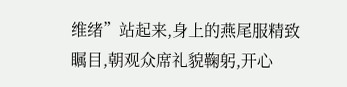维绪”站起来,身上的燕尾服精致瞩目,朝观众席礼貌鞠躬,开心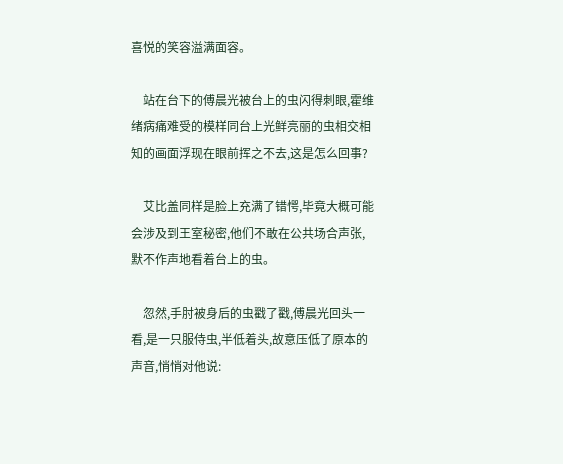喜悦的笑容溢满面容。

    站在台下的傅晨光被台上的虫闪得刺眼,霍维绪病痛难受的模样同台上光鲜亮丽的虫相交相知的画面浮现在眼前挥之不去,这是怎么回事?

    艾比盖同样是脸上充满了错愕,毕竟大概可能会涉及到王室秘密,他们不敢在公共场合声张,默不作声地看着台上的虫。

    忽然,手肘被身后的虫戳了戳,傅晨光回头一看,是一只服侍虫,半低着头,故意压低了原本的声音,悄悄对他说: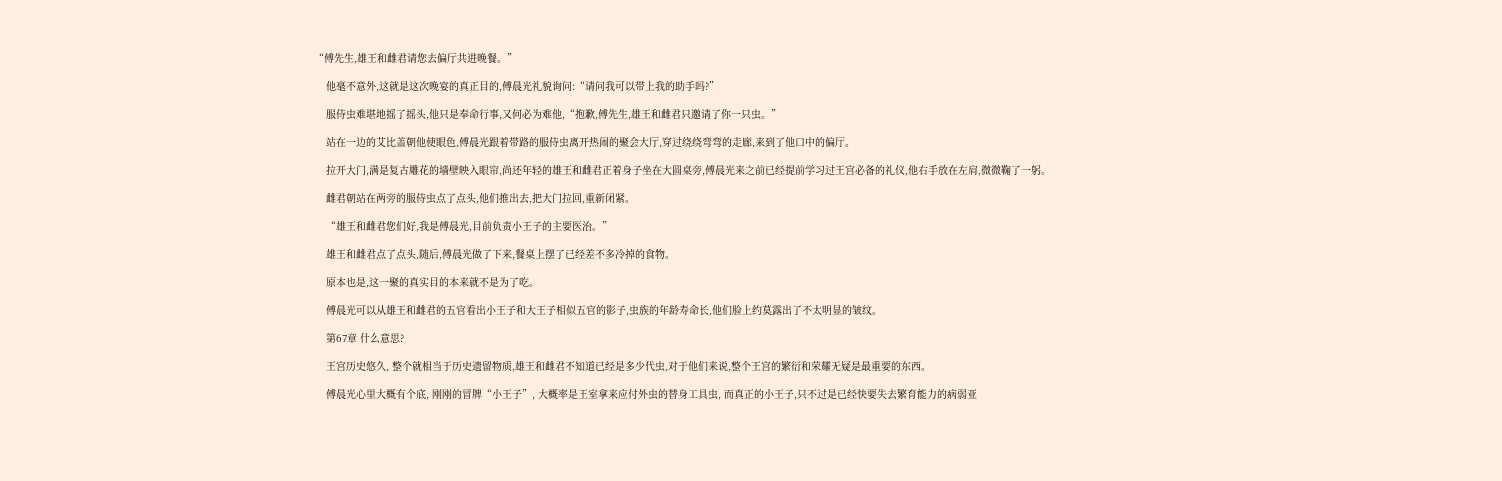“傅先生,雄王和雌君请您去偏厅共进晚餐。”

    他毫不意外,这就是这次晚宴的真正目的,傅晨光礼貌询问:“请问我可以带上我的助手吗?”

    服侍虫难堪地摇了摇头,他只是奉命行事,又何必为难他,“抱歉,傅先生,雄王和雌君只邀请了你一只虫。”

    站在一边的艾比盖朝他使眼色,傅晨光跟着带路的服侍虫离开热闹的聚会大厅,穿过绕绕弯弯的走廊,来到了他口中的偏厅。

    拉开大门,满是复古雕花的墙壁映入眼帘,尚还年轻的雄王和雌君正着身子坐在大圆桌旁,傅晨光来之前已经提前学习过王宫必备的礼仪,他右手放在左肩,微微鞠了一躬。

    雌君朝站在两旁的服侍虫点了点头,他们推出去,把大门拉回,重新闭紧。

    “雄王和雌君您们好,我是傅晨光,目前负责小王子的主要医治。”

    雄王和雌君点了点头,随后,傅晨光做了下来,餐桌上摆了已经差不多冷掉的食物。

    原本也是,这一聚的真实目的本来就不是为了吃。

    傅晨光可以从雄王和雌君的五官看出小王子和大王子相似五官的影子,虫族的年龄寿命长,他们脸上约莫露出了不太明显的皱纹。

    第67章 什么意思?

    王宫历史悠久, 整个就相当于历史遗留物质,雄王和雌君不知道已经是多少代虫,对于他们来说,整个王宫的繁衍和荣耀无疑是最重要的东西。

    傅晨光心里大概有个底, 刚刚的冒牌“小王子”, 大概率是王室拿来应付外虫的替身工具虫, 而真正的小王子,只不过是已经快要失去繁育能力的病弱亚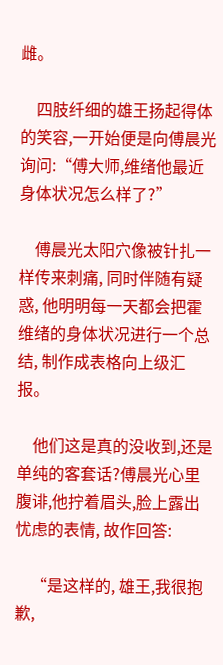雌。

    四肢纤细的雄王扬起得体的笑容,一开始便是向傅晨光询问:“傅大师,维绪他最近身体状况怎么样了?”

    傅晨光太阳穴像被针扎一样传来刺痛, 同时伴随有疑惑, 他明明每一天都会把霍维绪的身体状况进行一个总结, 制作成表格向上级汇报。

    他们这是真的没收到,还是单纯的客套话?傅晨光心里腹诽,他拧着眉头,脸上露出忧虑的表情, 故作回答:

    “是这样的, 雄王,我很抱歉,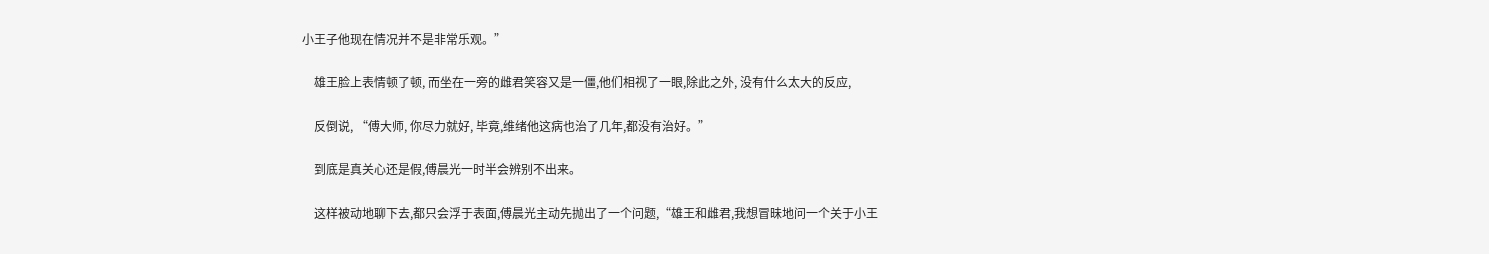小王子他现在情况并不是非常乐观。”

    雄王脸上表情顿了顿, 而坐在一旁的雌君笑容又是一僵,他们相视了一眼,除此之外, 没有什么太大的反应,

    反倒说, “傅大师, 你尽力就好, 毕竟,维绪他这病也治了几年,都没有治好。”

    到底是真关心还是假,傅晨光一时半会辨别不出来。

    这样被动地聊下去,都只会浮于表面,傅晨光主动先抛出了一个问题,“雄王和雌君,我想冒昧地问一个关于小王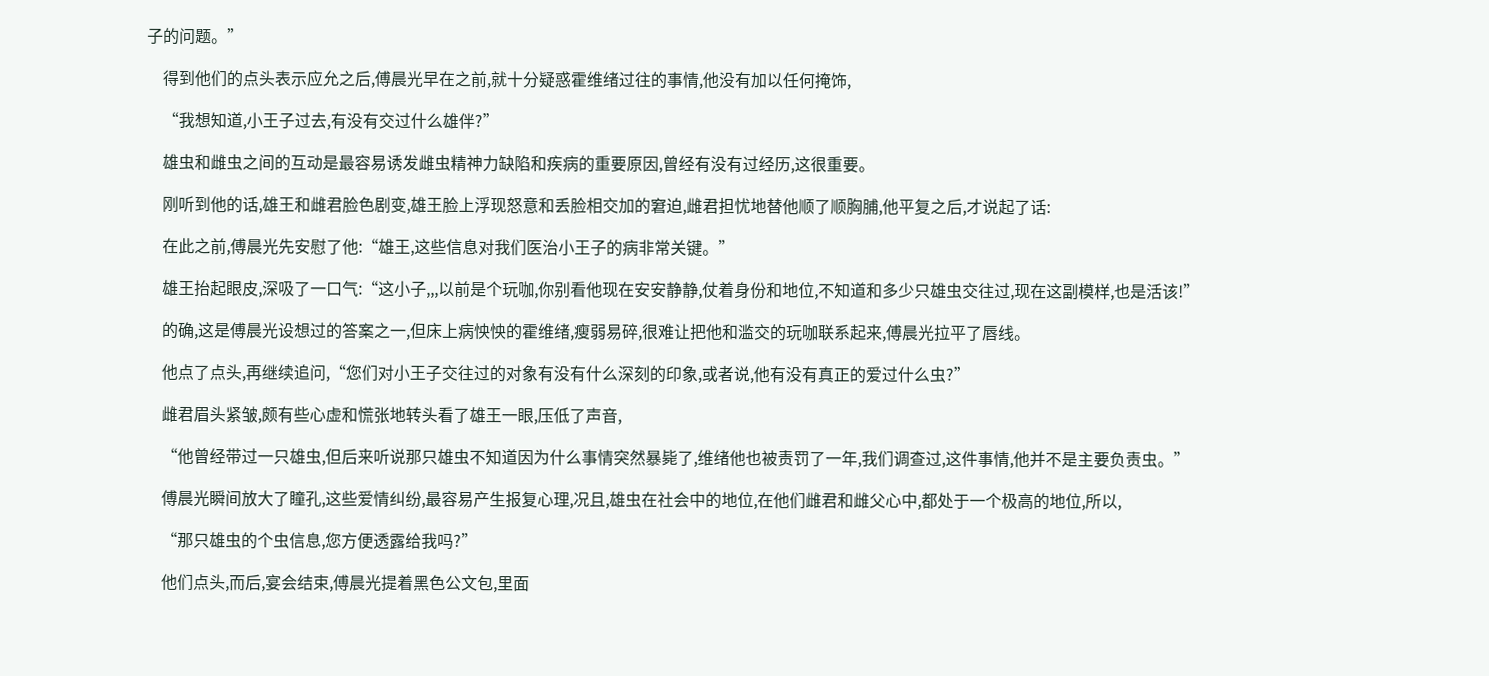子的问题。”

    得到他们的点头表示应允之后,傅晨光早在之前,就十分疑惑霍维绪过往的事情,他没有加以任何掩饰,

    “我想知道,小王子过去,有没有交过什么雄伴?”

    雄虫和雌虫之间的互动是最容易诱发雌虫精神力缺陷和疾病的重要原因,曾经有没有过经历,这很重要。

    刚听到他的话,雄王和雌君脸色剧变,雄王脸上浮现怒意和丢脸相交加的窘迫,雌君担忧地替他顺了顺胸脯,他平复之后,才说起了话:

    在此之前,傅晨光先安慰了他:“雄王,这些信息对我们医治小王子的病非常关键。”

    雄王抬起眼皮,深吸了一口气:“这小子,,,以前是个玩咖,你别看他现在安安静静,仗着身份和地位,不知道和多少只雄虫交往过,现在这副模样,也是活该!”

    的确,这是傅晨光设想过的答案之一,但床上病怏怏的霍维绪,瘦弱易碎,很难让把他和滥交的玩咖联系起来,傅晨光拉平了唇线。

    他点了点头,再继续追问,“您们对小王子交往过的对象有没有什么深刻的印象,或者说,他有没有真正的爱过什么虫?”

    雌君眉头紧皱,颇有些心虚和慌张地转头看了雄王一眼,压低了声音,

    “他曾经带过一只雄虫,但后来听说那只雄虫不知道因为什么事情突然暴毙了,维绪他也被责罚了一年,我们调查过,这件事情,他并不是主要负责虫。”

    傅晨光瞬间放大了瞳孔,这些爱情纠纷,最容易产生报复心理,况且,雄虫在社会中的地位,在他们雌君和雌父心中,都处于一个极高的地位,所以,

    “那只雄虫的个虫信息,您方便透露给我吗?”

    他们点头,而后,宴会结束,傅晨光提着黑色公文包,里面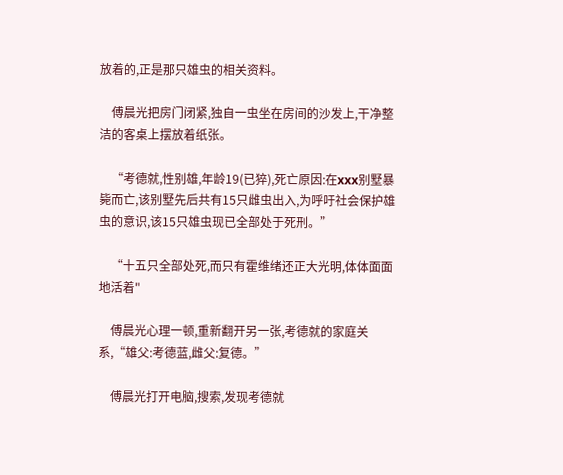放着的,正是那只雄虫的相关资料。

    傅晨光把房门闭紧,独自一虫坐在房间的沙发上,干净整洁的客桌上摆放着纸张。

    “考德就,性别雄,年龄19(已猝),死亡原因:在xxx别墅暴毙而亡,该别墅先后共有15只雌虫出入,为呼吁社会保护雄虫的意识,该15只雄虫现已全部处于死刑。”

    “十五只全部处死,而只有霍维绪还正大光明,体体面面地活着"

    傅晨光心理一顿,重新翻开另一张,考德就的家庭关系,“雄父:考德蓝,雌父:复德。”

    傅晨光打开电脑,搜索,发现考德就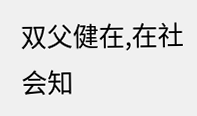双父健在,在社会知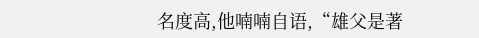名度高,他喃喃自语,“雄父是著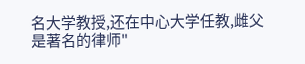名大学教授,还在中心大学任教,雌父是著名的律师"